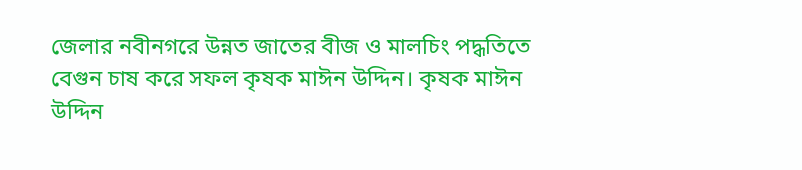জেলার নবীনগরে উন্নত জাতের বীজ ও মালচিং পদ্ধতিতে বেগুন চাষ করে সফল কৃষক মাঈন উদ্দিন। কৃষক মাঈন উদ্দিন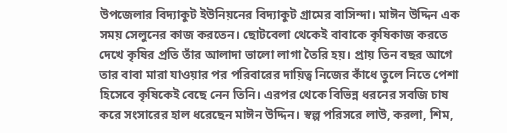উপজেলার বিদ্যাকুট ইউনিয়নের বিদ্যাকুট গ্রামের বাসিন্দা। মাঈন উদ্দিন এক সময় সেলুনের কাজ করতেন। ছোটবেলা থেকেই বাবাকে কৃষিকাজ করতে দেখে কৃষির প্রতি তাঁর আলাদা ভালো লাগা তৈরি হয়। প্রায় তিন বছর আগে তার বাবা মারা যাওয়ার পর পরিবারের দায়িত্ব নিজের কাঁধে তুলে নিতে পেশা হিসেবে কৃষিকেই বেছে নেন তিনি। এরপর থেকে বিভিন্ন ধরনের সবজি চাষ করে সংসারের হাল ধরেছেন মাঈন উদ্দিন। স্বল্প পরিসরে লাউ, করলা, শিম,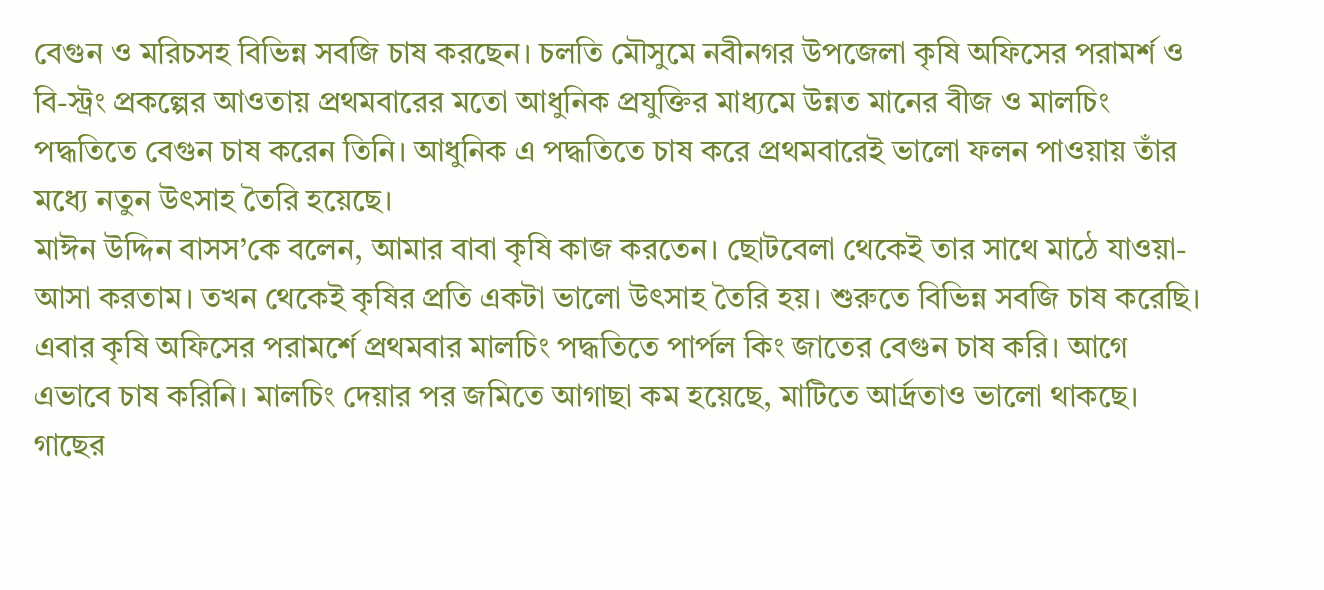বেগুন ও মরিচসহ বিভিন্ন সবজি চাষ করছেন। চলতি মৌসুমে নবীনগর উপজেলা কৃষি অফিসের পরামর্শ ও বি-স্ট্রং প্রকল্পের আওতায় প্রথমবারের মতো আধুনিক প্রযুক্তির মাধ্যমে উন্নত মানের বীজ ও মালচিং পদ্ধতিতে বেগুন চাষ করেন তিনি। আধুনিক এ পদ্ধতিতে চাষ করে প্রথমবারেই ভালো ফলন পাওয়ায় তাঁর মধ্যে নতুন উৎসাহ তৈরি হয়েছে।
মাঈন উদ্দিন বাসস’কে বলেন, আমার বাবা কৃষি কাজ করতেন। ছোটবেলা থেকেই তার সাথে মাঠে যাওয়া-আসা করতাম। তখন থেকেই কৃষির প্রতি একটা ভালো উৎসাহ তৈরি হয়। শুরুতে বিভিন্ন সবজি চাষ করেছি। এবার কৃষি অফিসের পরামর্শে প্রথমবার মালচিং পদ্ধতিতে পার্পল কিং জাতের বেগুন চাষ করি। আগে এভাবে চাষ করিনি। মালচিং দেয়ার পর জমিতে আগাছা কম হয়েছে, মাটিতে আর্দ্রতাও ভালো থাকছে। গাছের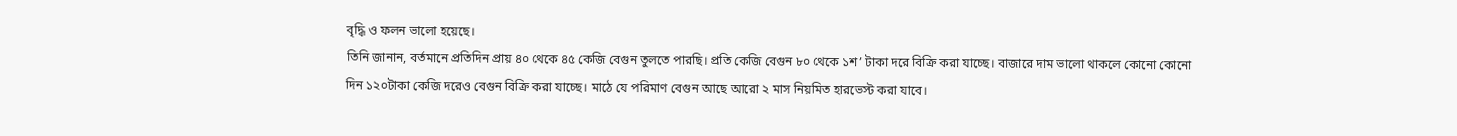বৃদ্ধি ও ফলন ভালো হয়েছে।
তিনি জানান, বর্তমানে প্রতিদিন প্রায় ৪০ থেকে ৪৫ কেজি বেগুন তুলতে পারছি। প্রতি কেজি বেগুন ৮০ থেকে ১শ’ টাকা দরে বিক্রি করা যাচ্ছে। বাজারে দাম ভালো থাকলে কোনো কোনো দিন ১২০টাকা কেজি দরেও বেগুন বিক্রি করা যাচ্ছে। মাঠে যে পরিমাণ বেগুন আছে আরো ২ মাস নিয়মিত হারভেস্ট করা যাবে।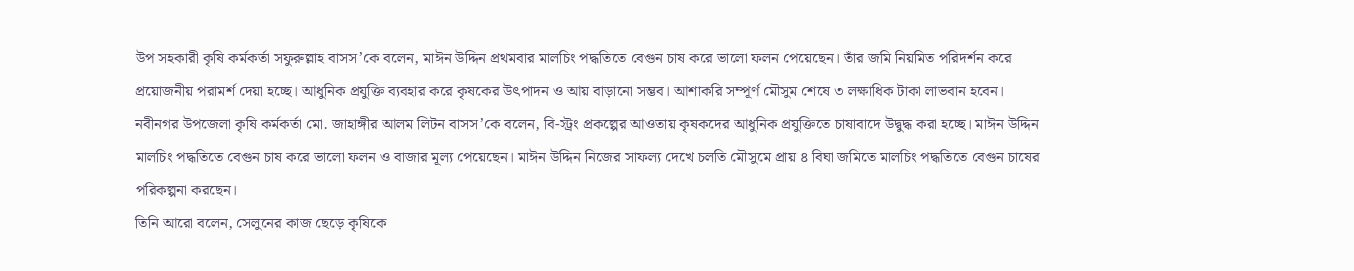উপ সহকারী কৃষি কর্মকর্তা সফুরুল্লাহ বাসস’কে বলেন, মাঈন উদ্দিন প্রথমবার মালচিং পদ্ধতিতে বেগুন চাষ করে ভালো ফলন পেয়েছেন। তাঁর জমি নিয়মিত পরিদর্শন করে প্রয়োজনীয় পরামর্শ দেয়া হচ্ছে। আধুনিক প্রযুক্তি ব্যবহার করে কৃষকের উৎপাদন ও আয় বাড়ানো সম্ভব। আশাকরি সম্পূর্ণ মৌসুম শেষে ৩ লক্ষাধিক টাকা লাভবান হবেন।
নবীনগর উপজেলা কৃষি কর্মকর্তা মো. জাহাঙ্গীর আলম লিটন বাসস’কে বলেন, বি-স্ট্রং প্রকল্পের আওতায় কৃষকদের আধুনিক প্রযুক্তিতে চাষাবাদে উদ্বুদ্ধ করা হচ্ছে। মাঈন উদ্দিন মালচিং পদ্ধতিতে বেগুন চাষ করে ভালো ফলন ও বাজার মূল্য পেয়েছেন। মাঈন উদ্দিন নিজের সাফল্য দেখে চলতি মৌসুমে প্রায় ৪ বিঘা জমিতে মালচিং পদ্ধতিতে বেগুন চাষের
পরিকল্পনা করছেন।
তিনি আরো বলেন, সেলুনের কাজ ছেড়ে কৃষিকে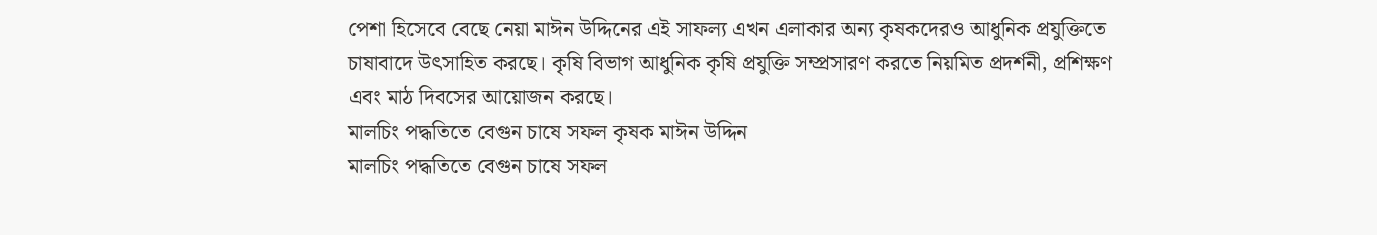পেশা হিসেবে বেছে নেয়া মাঈন উদ্দিনের এই সাফল্য এখন এলাকার অন্য কৃষকদেরও আধুনিক প্রযুক্তিতে চাষাবাদে উৎসাহিত করছে। কৃষি বিভাগ আধুনিক কৃষি প্রযুক্তি সম্প্রসারণ করতে নিয়মিত প্রদর্শনী, প্রশিক্ষণ এবং মাঠ দিবসের আয়োজন করছে।
মালচিং পদ্ধতিতে বেগুন চাষে সফল কৃষক মাঈন উদ্দিন
মালচিং পদ্ধতিতে বেগুন চাষে সফল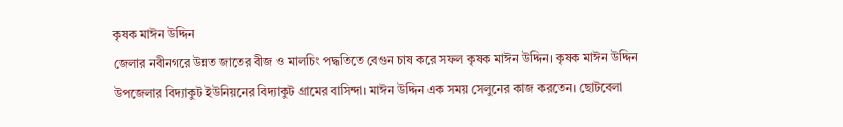কৃষক মাঈন উদ্দিন
জেলার নবীনগরে উন্নত জাতের বীজ ও মালচিং পদ্ধতিতে বেগুন চাষ করে সফল কৃষক মাঈন উদ্দিন। কৃষক মাঈন উদ্দিন উপজেলার বিদ্যাকুট ইউনিয়নের বিদ্যাকুট গ্রামের বাসিন্দা। মাঈন উদ্দিন এক সময় সেলুনের কাজ করতেন। ছোটবেলা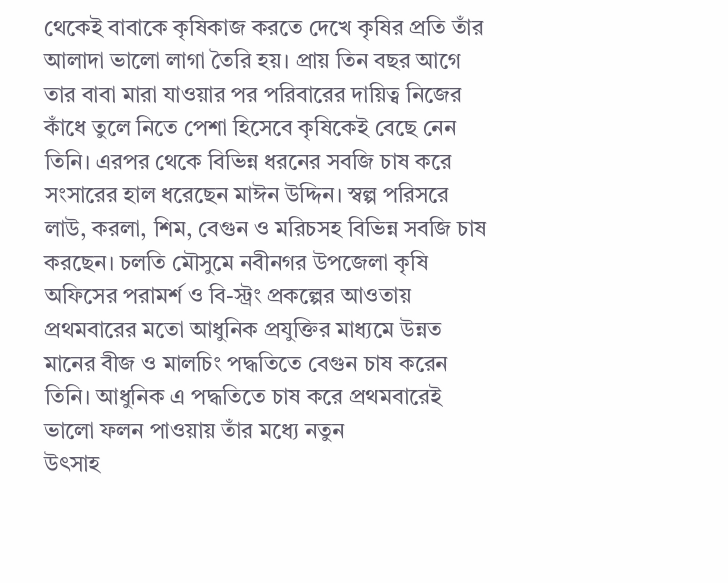থেকেই বাবাকে কৃষিকাজ করতে দেখে কৃষির প্রতি তাঁর আলাদা ভালো লাগা তৈরি হয়। প্রায় তিন বছর আগে তার বাবা মারা যাওয়ার পর পরিবারের দায়িত্ব নিজের কাঁধে তুলে নিতে পেশা হিসেবে কৃষিকেই বেছে নেন তিনি। এরপর থেকে বিভিন্ন ধরনের সবজি চাষ করে সংসারের হাল ধরেছেন মাঈন উদ্দিন। স্বল্প পরিসরে লাউ, করলা, শিম, বেগুন ও মরিচসহ বিভিন্ন সবজি চাষ করছেন। চলতি মৌসুমে নবীনগর উপজেলা কৃষি অফিসের পরামর্শ ও বি-স্ট্রং প্রকল্পের আওতায় প্রথমবারের মতো আধুনিক প্রযুক্তির মাধ্যমে উন্নত মানের বীজ ও মালচিং পদ্ধতিতে বেগুন চাষ করেন তিনি। আধুনিক এ পদ্ধতিতে চাষ করে প্রথমবারেই ভালো ফলন পাওয়ায় তাঁর মধ্যে নতুন
উৎসাহ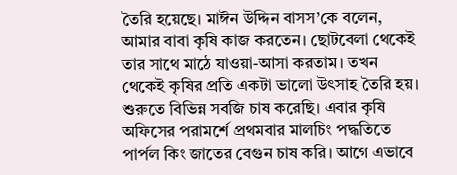তৈরি হয়েছে। মাঈন উদ্দিন বাসস’কে বলেন, আমার বাবা কৃষি কাজ করতেন। ছোটবেলা থেকেই তার সাথে মাঠে যাওয়া-আসা করতাম। তখন থেকেই কৃষির প্রতি একটা ভালো উৎসাহ তৈরি হয়। শুরুতে বিভিন্ন সবজি চাষ করেছি। এবার কৃষি অফিসের পরামর্শে প্রথমবার মালচিং পদ্ধতিতে পার্পল কিং জাতের বেগুন চাষ করি। আগে এভাবে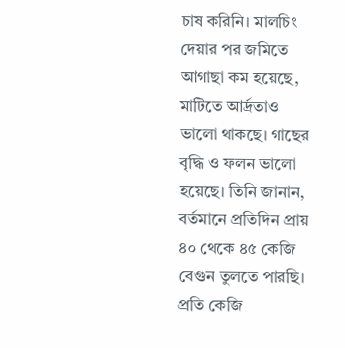চাষ করিনি। মালচিং দেয়ার পর জমিতে আগাছা কম হয়েছে, মাটিতে আর্দ্রতাও ভালো থাকছে। গাছের বৃদ্ধি ও ফলন ভালো হয়েছে। তিনি জানান, বর্তমানে প্রতিদিন প্রায় ৪০ থেকে ৪৫ কেজি বেগুন তুলতে পারছি। প্রতি কেজি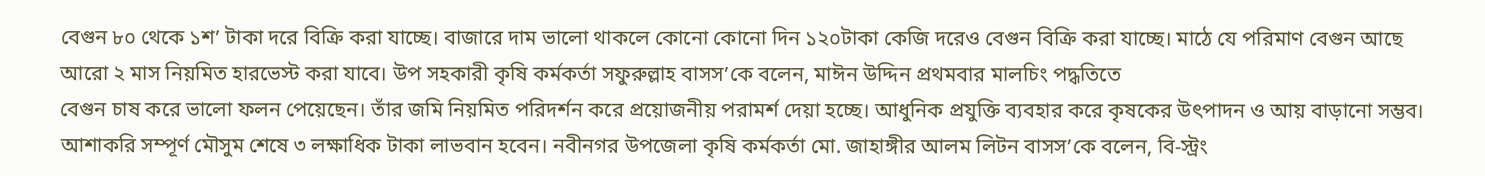বেগুন ৮০ থেকে ১শ’ টাকা দরে বিক্রি করা যাচ্ছে। বাজারে দাম ভালো থাকলে কোনো কোনো দিন ১২০টাকা কেজি দরেও বেগুন বিক্রি করা যাচ্ছে। মাঠে যে পরিমাণ বেগুন আছে আরো ২ মাস নিয়মিত হারভেস্ট করা যাবে। উপ সহকারী কৃষি কর্মকর্তা সফুরুল্লাহ বাসস’কে বলেন, মাঈন উদ্দিন প্রথমবার মালচিং পদ্ধতিতে
বেগুন চাষ করে ভালো ফলন পেয়েছেন। তাঁর জমি নিয়মিত পরিদর্শন করে প্রয়োজনীয় পরামর্শ দেয়া হচ্ছে। আধুনিক প্রযুক্তি ব্যবহার করে কৃষকের উৎপাদন ও আয় বাড়ানো সম্ভব। আশাকরি সম্পূর্ণ মৌসুম শেষে ৩ লক্ষাধিক টাকা লাভবান হবেন। নবীনগর উপজেলা কৃষি কর্মকর্তা মো. জাহাঙ্গীর আলম লিটন বাসস’কে বলেন, বি-স্ট্রং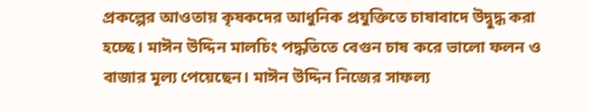প্রকল্পের আওতায় কৃষকদের আধুনিক প্রযুক্তিতে চাষাবাদে উদ্বুদ্ধ করা হচ্ছে। মাঈন উদ্দিন মালচিং পদ্ধতিতে বেগুন চাষ করে ভালো ফলন ও বাজার মূল্য পেয়েছেন। মাঈন উদ্দিন নিজের সাফল্য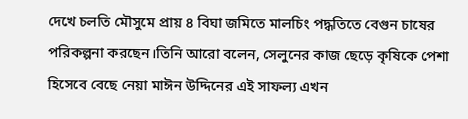দেখে চলতি মৌসুমে প্রায় ৪ বিঘা জমিতে মালচিং পদ্ধতিতে বেগুন চাষের পরিকল্পনা করছেন।তিনি আরো বলেন, সেলুনের কাজ ছেড়ে কৃষিকে পেশা হিসেবে বেছে নেয়া মাঈন উদ্দিনের এই সাফল্য এখন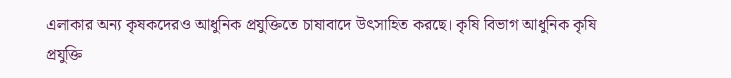এলাকার অন্য কৃষকদেরও আধুনিক প্রযুক্তিতে চাষাবাদে উৎসাহিত করছে। কৃষি বিভাগ আধুনিক কৃষি প্রযুক্তি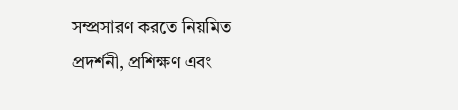সম্প্রসারণ করতে নিয়মিত প্রদর্শনী, প্রশিক্ষণ এবং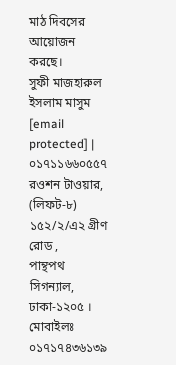মাঠ দিবসের আয়োজন করছে।
সুফী মাজহারুল ইসলাম মাসুম
[email protected] | ০১৭১১৬৬০৫৫৭
রওশন টাওয়ার, (লিফট-৮) ১৫২/২/এ২ গ্রীণ রোড ,
পান্থপথ সিগন্যাল, ঢাকা-১২০৫ ।
মোবাইলঃ ০১৭১৭৪৩৬১৩৯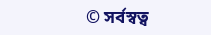© সর্বস্বত্ব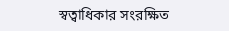স্বত্বাধিকার সংরক্ষিত